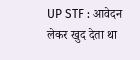UP STF : आवेदन लेकर खुद देता था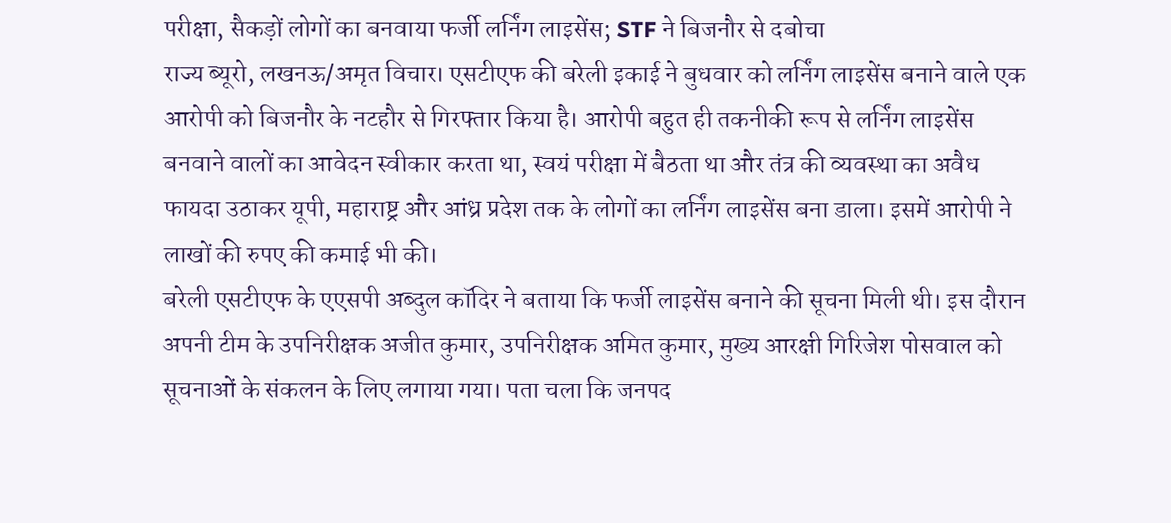परीक्षा, सैकड़ों लोगों का बनवाया फर्जी लर्निंग लाइसेंस; STF ने बिजनौर से दबोचा
राज्य ब्यूरो, लखनऊ/अमृत विचार। एसटीएफ की बरेली इकाई ने बुधवार को लर्निंग लाइसेंस बनाने वाले एक आरोपी को बिजनौर के नटहौर से गिरफ्तार किया है। आरोपी बहुत ही तकनीकी रूप से लर्निंग लाइसेंस बनवाने वालों का आवेदन स्वीकार करता था, स्वयं परीक्षा में बैठता था और तंत्र की व्यवस्था का अवैध फायदा उठाकर यूपी, महाराष्ट्र और आंध्र प्रदेश तक के लोगों का लर्निंग लाइसेंस बना डाला। इसमें आरोपी ने लाखों की रुपए की कमाई भी की।
बरेली एसटीएफ के एएसपी अब्दुल कॉदिर ने बताया कि फर्जी लाइसेंस बनाने की सूचना मिली थी। इस दौरान अपनी टीम के उपनिरीक्षक अजीत कुमार, उपनिरीक्षक अमित कुमार, मुख्य आरक्षी गिरिजेश पोसवाल को सूचनाओं के संकलन के लिए लगाया गया। पता चला कि जनपद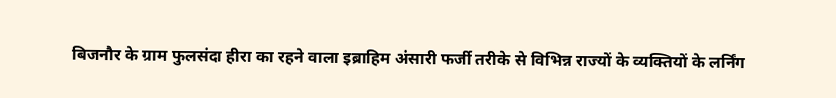बिजनौर के ग्राम फुलसंदा हीरा का रहने वाला इब्राहिम अंसारी फर्जी तरीके से विभिन्न राज्यों के व्यक्तियों के लर्निंग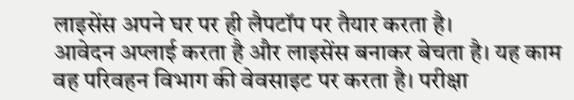लाइसेंस अपने घर पर ही लैपटॉप पर तैयार करता है।
आवेदन अप्लाई करता है और लाइसेंस बनाकर बेचता है। यह काम वह परिवहन विभाग की वेवसाइट पर करता है। परीक्षा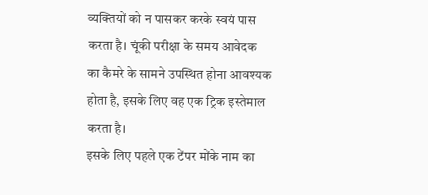व्यक्तियों को न पासकर करके स्वयं पास करता है। चूंकी परीक्षा के समय आवेदक का कैमरे के सामने उपस्थित होना आवश्यक होता है, इसके लिए वह एक ट्रिक इस्तेमाल करता है।
इसके लिए पहले एक टेंपर मोंके नाम का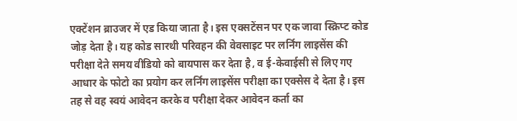एक्टेंशन ब्राउजर में एड किया जाता है। इस एक्सटेंसन पर एक जावा स्क्रिप्ट कोड जोड़ देता है। यह कोड सारथी परिवहन की वेवसाइट पर लर्निंग लाइसेंस की परीक्षा देते समय वीडियो को बायपास कर देता है, व ई-केवाईसी से लिए गए आधार के फोटो का प्रयोग कर लर्निंग लाइसेंस परीक्षा का एक्सेस दे देता है। इस तह से वह स्वयं आवेदन करके व परीक्षा देकर आवेदन कर्ता का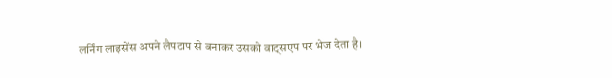लर्निंग लाइसेंस अपने लैपटाप से बनाकर उसको वाट्सएप पर भेज देता है।